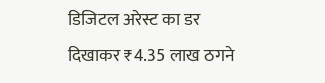डिजिटल अरेस्ट का डर दिखाकर ₹4.35 लाख ठगने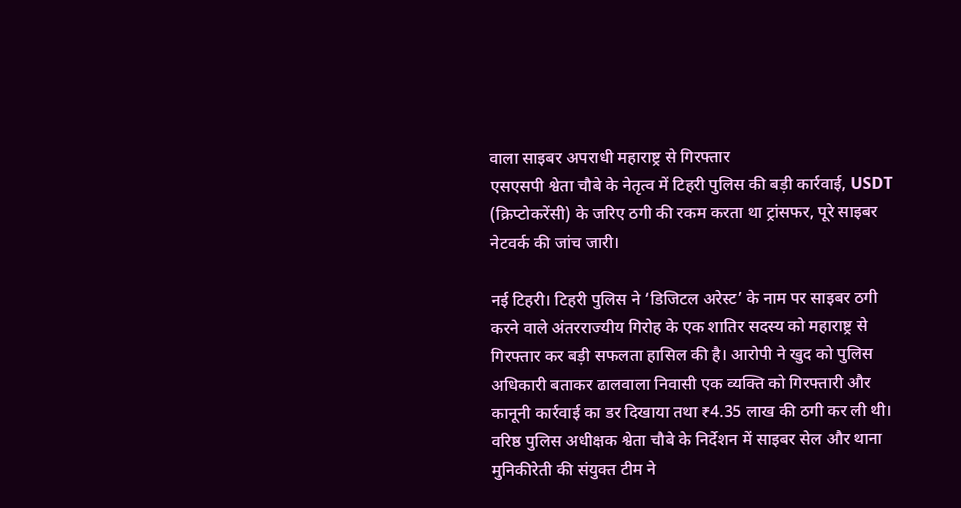वाला साइबर अपराधी महाराष्ट्र से गिरफ्तार
एसएसपी श्वेता चौबे के नेतृत्व में टिहरी पुलिस की बड़ी कार्रवाई, USDT (क्रिप्टोकरेंसी) के जरिए ठगी की रकम करता था ट्रांसफर, पूरे साइबर नेटवर्क की जांच जारी।

नई टिहरी। टिहरी पुलिस ने ‘डिजिटल अरेस्ट’ के नाम पर साइबर ठगी करने वाले अंतरराज्यीय गिरोह के एक शातिर सदस्य को महाराष्ट्र से गिरफ्तार कर बड़ी सफलता हासिल की है। आरोपी ने खुद को पुलिस अधिकारी बताकर ढालवाला निवासी एक व्यक्ति को गिरफ्तारी और कानूनी कार्रवाई का डर दिखाया तथा ₹4.35 लाख की ठगी कर ली थी।
वरिष्ठ पुलिस अधीक्षक श्वेता चौबे के निर्देशन में साइबर सेल और थाना मुनिकीरेती की संयुक्त टीम ने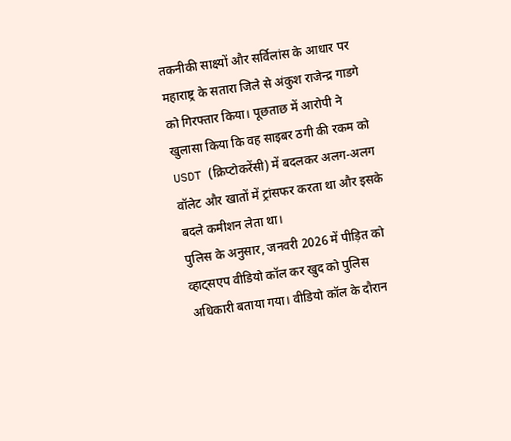तकनीकी साक्ष्यों और सर्विलांस के आधार पर महाराष्ट्र के सतारा जिले से अंकुश राजेन्द्र गाडगे को गिरफ्तार किया। पूछताछ में आरोपी ने खुलासा किया कि वह साइबर ठगी की रकम को USDT (क्रिप्टोकरेंसी) में बदलकर अलग-अलग वॉलेट और खातों में ट्रांसफर करता था और इसके बदले कमीशन लेता था।
पुलिस के अनुसार, जनवरी 2026 में पीड़ित को व्हाट्सएप वीडियो कॉल कर खुद को पुलिस अधिकारी बताया गया। वीडियो कॉल के दौरान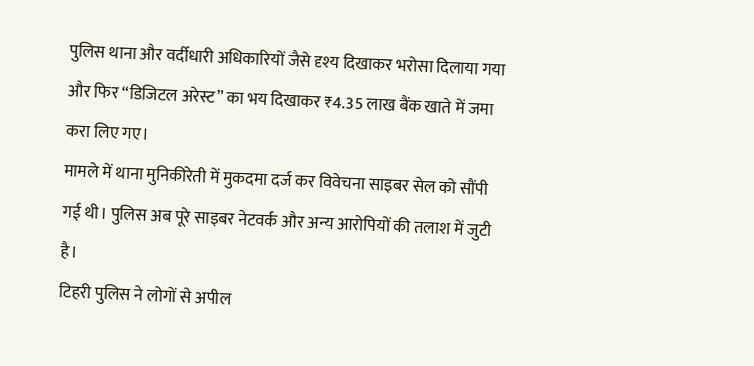पुलिस थाना और वर्दीधारी अधिकारियों जैसे दृश्य दिखाकर भरोसा दिलाया गया और फिर “डिजिटल अरेस्ट” का भय दिखाकर ₹4.35 लाख बैंक खाते में जमा करा लिए गए।
मामले में थाना मुनिकीरेती में मुकदमा दर्ज कर विवेचना साइबर सेल को सौंपी गई थी। पुलिस अब पूरे साइबर नेटवर्क और अन्य आरोपियों की तलाश में जुटी है।
टिहरी पुलिस ने लोगों से अपील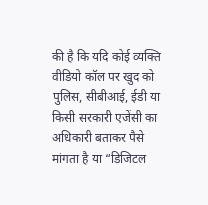की है कि यदि कोई व्यक्ति वीडियो कॉल पर खुद को पुलिस, सीबीआई, ईडी या किसी सरकारी एजेंसी का अधिकारी बताकर पैसे मांगता है या “डिजिटल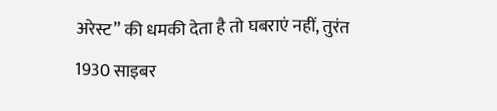अरेस्ट” की धमकी देता है तो घबराएं नहीं, तुरंत 1930 साइबर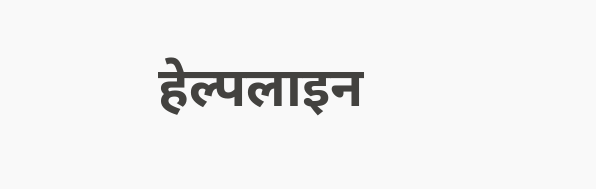हेल्पलाइन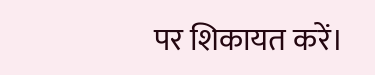पर शिकायत करें।